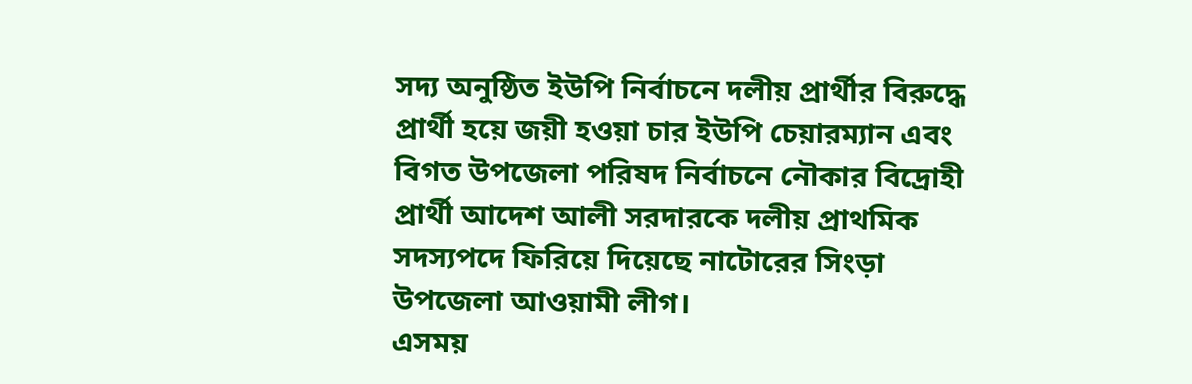সদ্য অনুষ্ঠিত ইউপি নির্বাচনে দলীয় প্রার্থীর বিরুদ্ধে প্রার্থী হয়ে জয়ী হওয়া চার ইউপি চেয়ারম্যান এবং বিগত উপজেলা পরিষদ নির্বাচনে নৌকার বিদ্রোহী প্রার্থী আদেশ আলী সরদারকে দলীয় প্রাথমিক সদস্যপদে ফিরিয়ে দিয়েছে নাটোরের সিংড়া উপজেলা আওয়ামী লীগ।
এসময়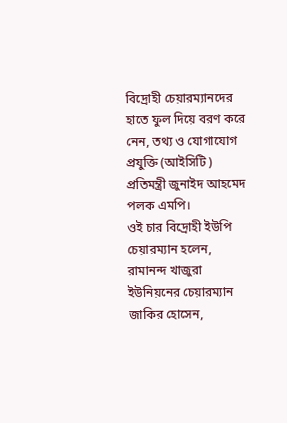বিদ্রোহী চেয়ারম্যানদের হাতে ফুল দিয়ে বরণ করে নেন, তথ্য ও যোগাযোগ প্রযুক্তি (আইসিটি ) প্রতিমন্ত্রী জুনাইদ আহমেদ পলক এমপি।
ওই চার বিদ্রোহী ইউপি চেয়ারম্যান হলেন, রামানন্দ খাজুরা ইউনিয়নের চেয়ারম্যান জাকির হোসেন,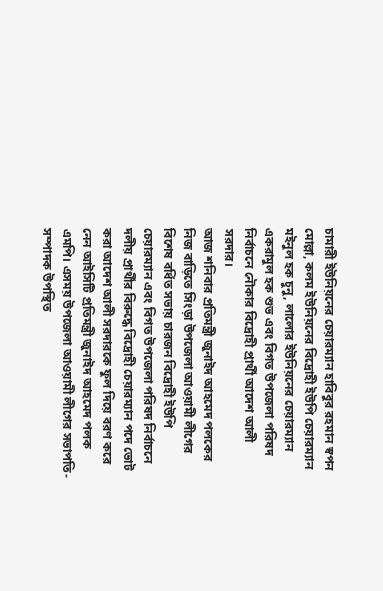চামারী ইউনিয়নের চেয়ারম্যান হাবিবুর রহমান স্বপন মোল্লা, কলম ইউনিয়নের বিদ্রোহী ইউপি চেয়ারম্যান মইনুল হক চুনু, লালোর ইউনিয়নের চেয়ারম্যান একরামুল হক শুভ এবং বিগত উপজেলা পরিষদ নির্বাচনে নৌকার বিদ্রোহী প্রার্থী আদেশ আলী সরদার।
আজ শনিবার প্রতিমন্ত্রী জুনাইদ আহমেদ পলকের নিজ বাড়িতে সিংড়া উপজেলা আওয়ামী লীগের বিশেষ বর্ধিত সভায় চারজন বিদ্রোহী ইউপি চেয়ারম্যান এবং বিগত উপজেলা পরিষদ নির্বাচনে দলীয় প্রার্থীর বিরুদ্ধে বিদ্রোহী চেয়ারম্যান পদে ভোট করা আদেশ আলী সরদারকে ফুল দিয়ে বরণ করে নেন আইসিটি প্রতিমন্ত্রী জুনাইদ আহমেদ পলক এমপি। এসময় উপজেলা আওয়ামী লীগের সভাপতি-সম্পাদক উপস্থিত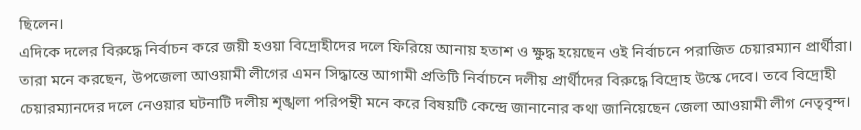ছিলেন।
এদিকে দলের বিরুদ্ধে নির্বাচন করে জয়ী হওয়া বিদ্রোহীদের দলে ফিরিয়ে আনায় হতাশ ও ক্ষুদ্ধ হয়েছেন ওই নির্বাচনে পরাজিত চেয়ারম্যান প্রার্থীরা। তারা মনে করছেন, উপজেলা আওয়ামী লীগের এমন সিদ্ধান্তে আগামী প্রতিটি নির্বাচনে দলীয় প্রার্থীদের বিরুদ্ধে বিদ্রোহ উস্কে দেবে। তবে বিদ্রোহী চেয়ারম্যানদের দলে নেওয়ার ঘটনাটি দলীয় শৃঙ্খলা পরিপন্থী মনে করে বিষয়টি কেন্দ্রে জানানোর কথা জানিয়েছেন জেলা আওয়ামী লীগ নেতৃবৃন্দ।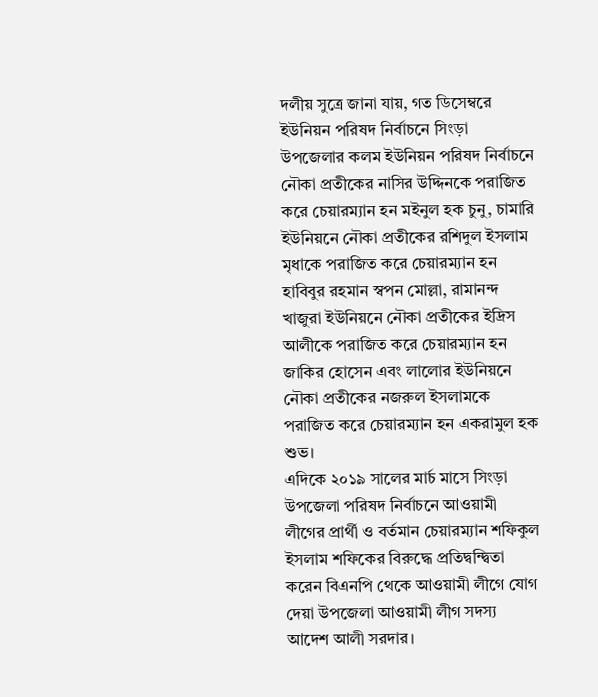দলীয় সুত্রে জানা যায়, গত ডিসেম্বরে ইউনিয়ন পরিষদ নির্বাচনে সিংড়া উপজেলার কলম ইউনিয়ন পরিষদ নির্বাচনে নৌকা প্রতীকের নাসির উদ্দিনকে পরাজিত করে চেয়ারম্যান হন মইনুল হক চুনু, চামারি ইউনিয়নে নৌকা প্রতীকের রশিদুল ইসলাম মৃধাকে পরাজিত করে চেয়ারম্যান হন হাবিবুর রহমান স্বপন মোল্লা, রামানন্দ খাজুরা ইউনিয়নে নৌকা প্রতীকের ইদ্রিস আলীকে পরাজিত করে চেয়ারম্যান হন জাকির হোসেন এবং লালোর ইউনিয়নে নৌকা প্রতীকের নজরুল ইসলামকে পরাজিত করে চেয়ারম্যান হন একরামুল হক শুভ।
এদিকে ২০১৯ সালের মার্চ মাসে সিংড়া উপজেলা পরিষদ নির্বাচনে আওয়ামী লীগের প্রার্থী ও বর্তমান চেয়ারম্যান শফিকুল ইসলাম শফিকের বিরুদ্ধে প্রতিদ্বন্দ্বিতা করেন বিএনপি থেকে আওয়ামী লীগে যোগ দেয়া উপজেলা আওয়ামী লীগ সদস্য আদেশ আলী সরদার।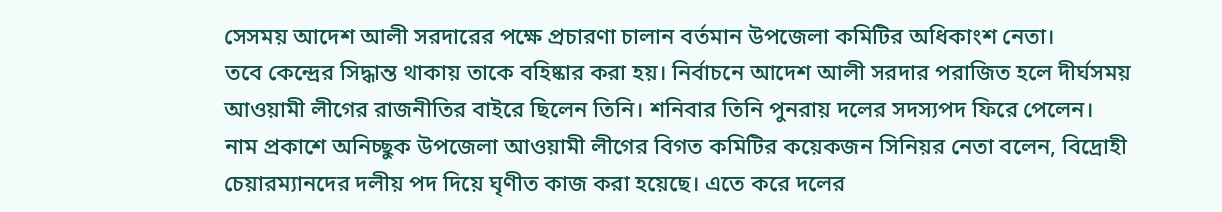সেসময় আদেশ আলী সরদারের পক্ষে প্রচারণা চালান বর্তমান উপজেলা কমিটির অধিকাংশ নেতা।
তবে কেন্দ্রের সিদ্ধান্ত থাকায় তাকে বহিষ্কার করা হয়। নির্বাচনে আদেশ আলী সরদার পরাজিত হলে দীর্ঘসময় আওয়ামী লীগের রাজনীতির বাইরে ছিলেন তিনি। শনিবার তিনি পুনরায় দলের সদস্যপদ ফিরে পেলেন।
নাম প্রকাশে অনিচ্ছুক উপজেলা আওয়ামী লীগের বিগত কমিটির কয়েকজন সিনিয়র নেতা বলেন, বিদ্রোহী চেয়ারম্যানদের দলীয় পদ দিয়ে ঘৃণীত কাজ করা হয়েছে। এতে করে দলের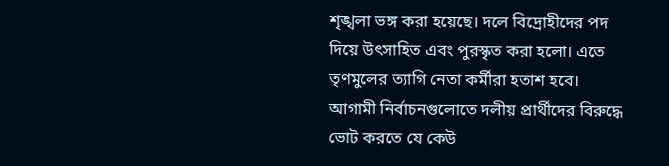শৃঙ্খলা ভঙ্গ করা হয়েছে। দলে বিদ্রোহীদের পদ দিয়ে উৎসাহিত এবং পুরস্কৃত করা হলো। এতে তৃণমুলের ত্যাগি নেতা কর্মীরা হতাশ হবে। আগামী নির্বাচনগুলোতে দলীয় প্রার্থীদের বিরুদ্ধে ভোট করতে যে কেউ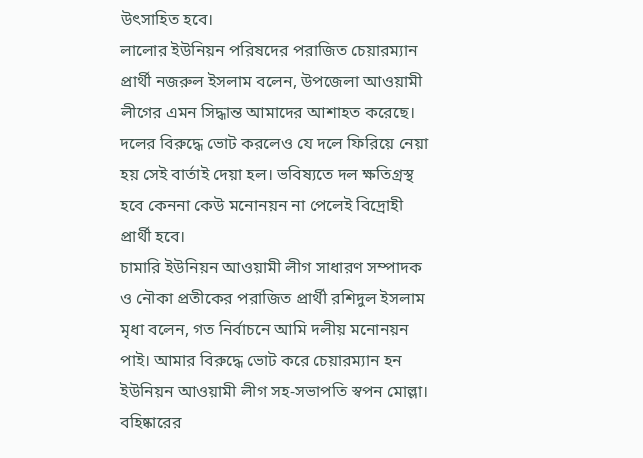উৎসাহিত হবে।
লালোর ইউনিয়ন পরিষদের পরাজিত চেয়ারম্যান প্রার্থী নজরুল ইসলাম বলেন, উপজেলা আওয়ামী লীগের এমন সিদ্ধান্ত আমাদের আশাহত করেছে। দলের বিরুদ্ধে ভোট করলেও যে দলে ফিরিয়ে নেয়া হয় সেই বার্তাই দেয়া হল। ভবিষ্যতে দল ক্ষতিগ্রস্থ হবে কেননা কেউ মনোনয়ন না পেলেই বিদ্রোহী প্রার্থী হবে।
চামারি ইউনিয়ন আওয়ামী লীগ সাধারণ সম্পাদক ও নৌকা প্রতীকের পরাজিত প্রার্থী রশিদুল ইসলাম মৃধা বলেন, গত নির্বাচনে আমি দলীয় মনোনয়ন পাই। আমার বিরুদ্ধে ভোট করে চেয়ারম্যান হন ইউনিয়ন আওয়ামী লীগ সহ-সভাপতি স্বপন মোল্লা। বহিষ্কারের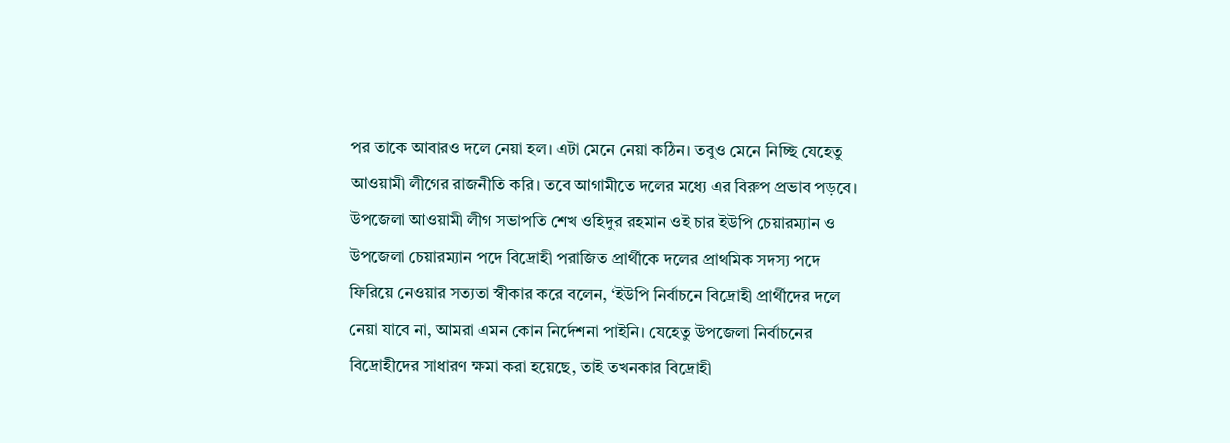পর তাকে আবারও দলে নেয়া হল। এটা মেনে নেয়া কঠিন। তবুও মেনে নিচ্ছি যেহেতু আওয়ামী লীগের রাজনীতি করি। তবে আগামীতে দলের মধ্যে এর বিরুপ প্রভাব পড়বে।
উপজেলা আওয়ামী লীগ সভাপতি শেখ ওহিদুর রহমান ওই চার ইউপি চেয়ারম্যান ও উপজেলা চেয়ারম্যান পদে বিদ্রোহী পরাজিত প্রার্থীকে দলের প্রাথমিক সদস্য পদে ফিরিয়ে নেওয়ার সত্যতা স্বীকার করে বলেন, ‘ইউপি নির্বাচনে বিদ্রোহী প্রার্থীদের দলে নেয়া যাবে না, আমরা এমন কোন নির্দেশনা পাইনি। যেহেতু উপজেলা নির্বাচনের বিদ্রোহীদের সাধারণ ক্ষমা করা হয়েছে, তাই তখনকার বিদ্রোহী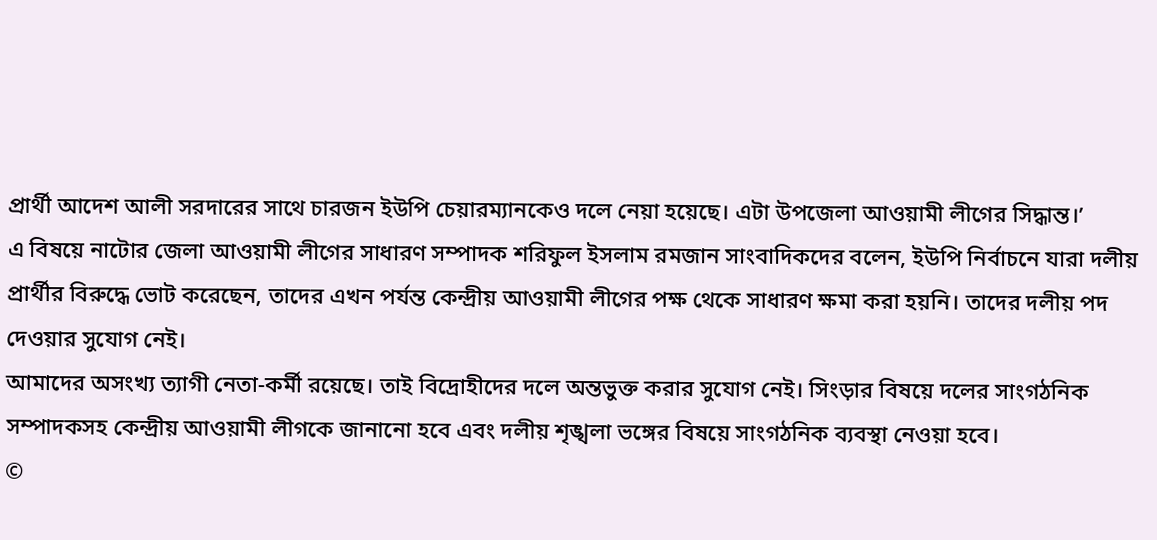প্রার্থী আদেশ আলী সরদারের সাথে চারজন ইউপি চেয়ারম্যানকেও দলে নেয়া হয়েছে। এটা উপজেলা আওয়ামী লীগের সিদ্ধান্ত।’
এ বিষয়ে নাটোর জেলা আওয়ামী লীগের সাধারণ সম্পাদক শরিফুল ইসলাম রমজান সাংবাদিকদের বলেন, ইউপি নির্বাচনে যারা দলীয় প্রার্থীর বিরুদ্ধে ভোট করেছেন, তাদের এখন পর্যন্ত কেন্দ্রীয় আওয়ামী লীগের পক্ষ থেকে সাধারণ ক্ষমা করা হয়নি। তাদের দলীয় পদ দেওয়ার সুযোগ নেই।
আমাদের অসংখ্য ত্যাগী নেতা-কর্মী রয়েছে। তাই বিদ্রোহীদের দলে অন্তভুক্ত করার সুযোগ নেই। সিংড়ার বিষয়ে দলের সাংগঠনিক সম্পাদকসহ কেন্দ্রীয় আওয়ামী লীগকে জানানো হবে এবং দলীয় শৃঙ্খলা ভঙ্গের বিষয়ে সাংগঠনিক ব্যবস্থা নেওয়া হবে।
©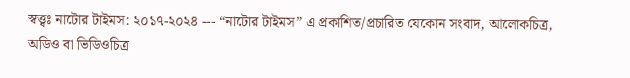স্বত্ত্বঃ নাটোর টাইমস: ২০১৭-২০২৪ --- “নাটোর টাইমস” এ প্রকাশিত/প্রচারিত যেকোন সংবাদ, আলোকচিত্র, অডিও বা ভিডিওচিত্র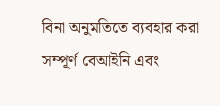বিনা অনুমতিতে ব্যবহার করা সম্পূর্ণ বেআইনি এবং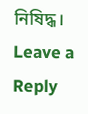নিষিদ্ধ।
Leave a Reply